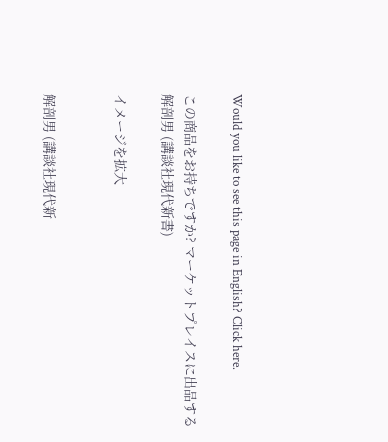Would you like to see this page in English? Click here.

この商品をお持ちですか? マーケットプレイスに出品する
解剖男 (講談社現代新書)

イメージを拡大


解剖男 (講談社現代新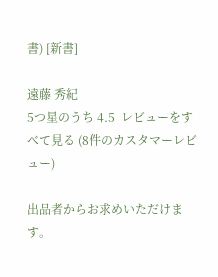書) [新書]

遠藤 秀紀
5つ星のうち 4.5  レビューをすべて見る (8件のカスタマーレビュー)

出品者からお求めいただけます。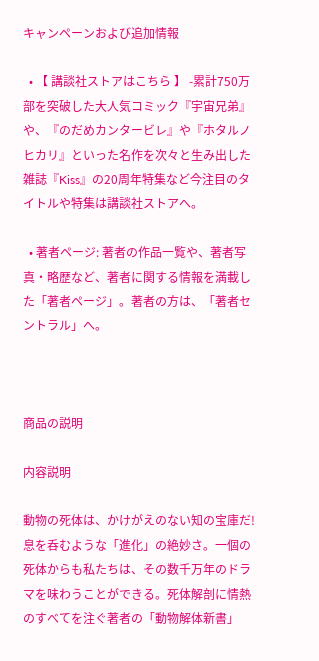キャンペーンおよび追加情報

  • 【 講談社ストアはこちら 】 -累計750万部を突破した大人気コミック『宇宙兄弟』や、『のだめカンタービレ』や『ホタルノヒカリ』といった名作を次々と生み出した雑誌『Kiss』の20周年特集など今注目のタイトルや特集は講談社ストアへ。

  • 著者ページ: 著者の作品一覧や、著者写真・略歴など、著者に関する情報を満載した「著者ページ」。著者の方は、「著者セントラル」へ。



商品の説明

内容説明

動物の死体は、かけがえのない知の宝庫だ!息を呑むような「進化」の絶妙さ。一個の死体からも私たちは、その数千万年のドラマを味わうことができる。死体解剖に情熱のすべてを注ぐ著者の「動物解体新書」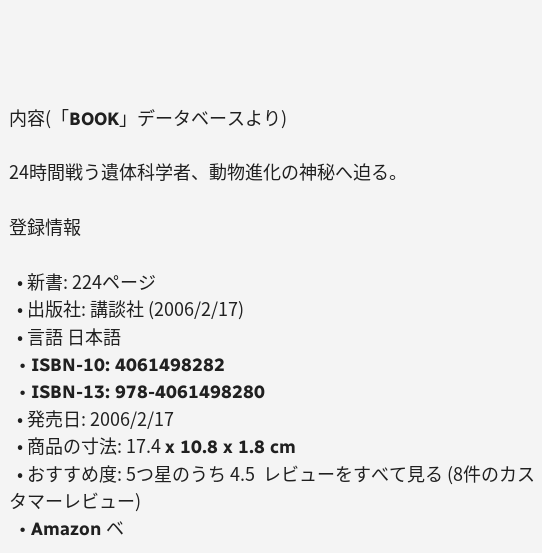内容(「BOOK」データベースより)

24時間戦う遺体科学者、動物進化の神秘へ迫る。

登録情報

  • 新書: 224ページ
  • 出版社: 講談社 (2006/2/17)
  • 言語 日本語
  • ISBN-10: 4061498282
  • ISBN-13: 978-4061498280
  • 発売日: 2006/2/17
  • 商品の寸法: 17.4 x 10.8 x 1.8 cm
  • おすすめ度: 5つ星のうち 4.5  レビューをすべて見る (8件のカスタマーレビュー)
  • Amazon ベ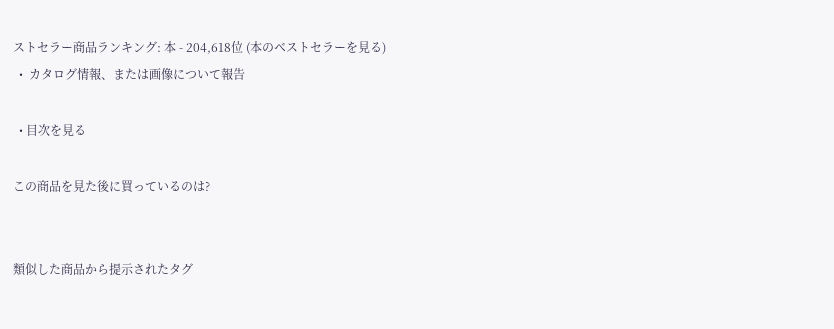ストセラー商品ランキング: 本 - 204,618位 (本のベストセラーを見る)
  •  カタログ情報、または画像について報告

  • 目次を見る

この商品を見た後に買っているのは?


類似した商品から提示されたタグ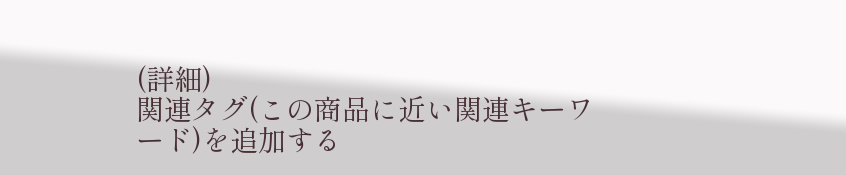(詳細)
関連タグ(この商品に近い関連キーワード)を追加する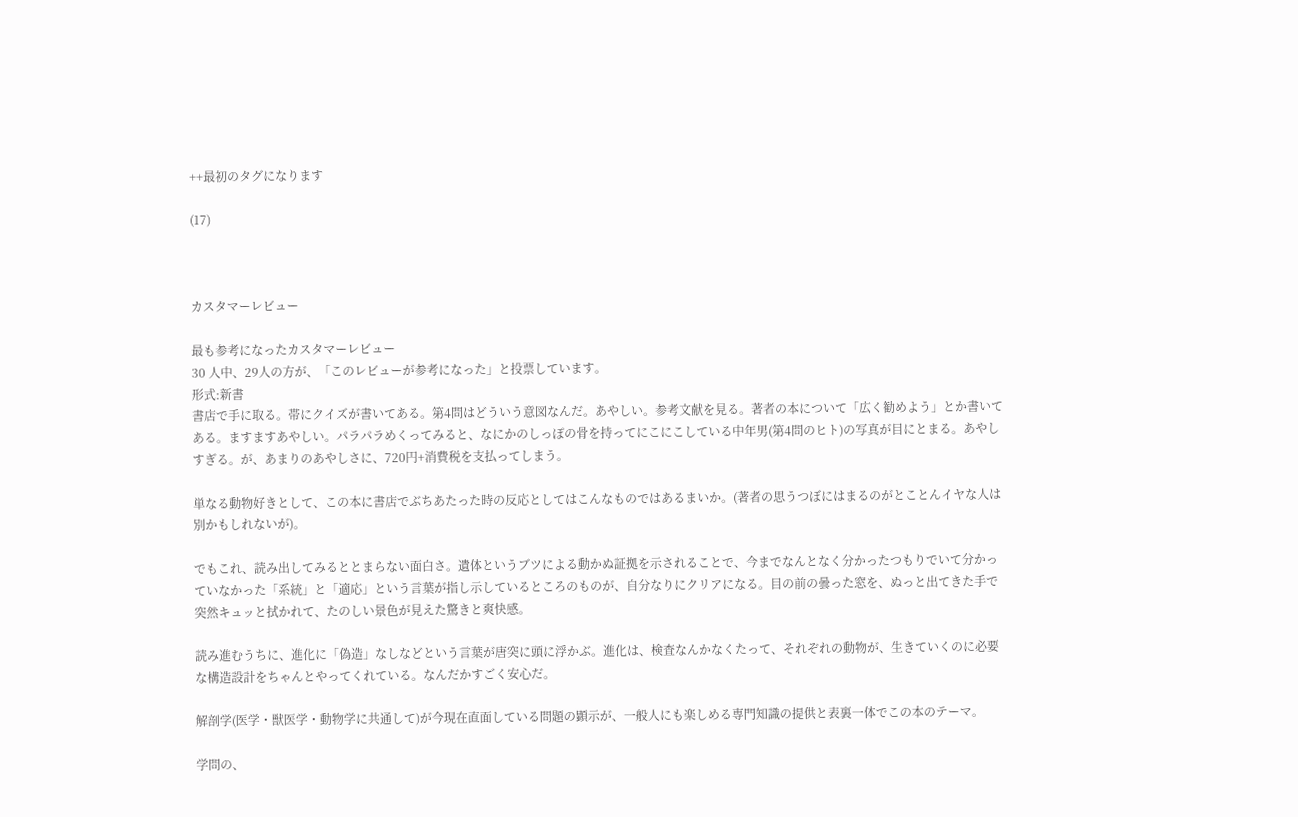++最初のタグになります

(17)



カスタマーレビュー

最も参考になったカスタマーレビュー
30 人中、29人の方が、「このレビューが参考になった」と投票しています。
形式:新書
書店で手に取る。帯にクイズが書いてある。第4問はどういう意図なんだ。あやしい。参考文献を見る。著者の本について「広く勧めよう」とか書いてある。ますますあやしい。パラパラめくってみると、なにかのしっぽの骨を持ってにこにこしている中年男(第4問のヒト)の写真が目にとまる。あやしすぎる。が、あまりのあやしさに、720円+消費税を支払ってしまう。

単なる動物好きとして、この本に書店でぶちあたった時の反応としてはこんなものではあるまいか。(著者の思うつぼにはまるのがとことんイヤな人は別かもしれないが)。

でもこれ、読み出してみるととまらない面白さ。遺体というブツによる動かぬ証拠を示されることで、今までなんとなく分かったつもりでいて分かっていなかった「系統」と「適応」という言葉が指し示しているところのものが、自分なりにクリアになる。目の前の曇った窓を、ぬっと出てきた手で突然キュッと拭かれて、たのしい景色が見えた驚きと爽快感。

読み進むうちに、進化に「偽造」なしなどという言葉が唐突に頭に浮かぶ。進化は、検査なんかなくたって、それぞれの動物が、生きていくのに必要な構造設計をちゃんとやってくれている。なんだかすごく安心だ。

解剖学(医学・獣医学・動物学に共通して)が今現在直面している問題の顕示が、一般人にも楽しめる専門知識の提供と表裏一体でこの本のテーマ。

学問の、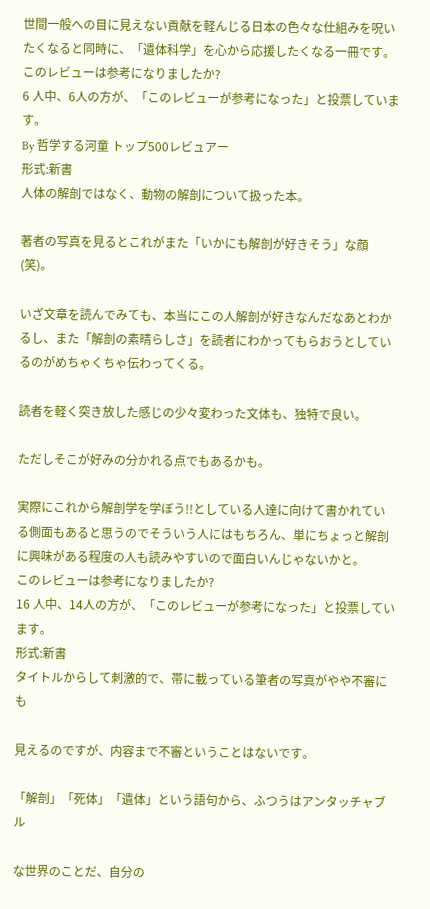世間一般への目に見えない貢献を軽んじる日本の色々な仕組みを呪いたくなると同時に、「遺体科学」を心から応援したくなる一冊です。
このレビューは参考になりましたか?
6 人中、6人の方が、「このレビューが参考になった」と投票しています。
By 哲学する河童 トップ500レビュアー
形式:新書
人体の解剖ではなく、動物の解剖について扱った本。

著者の写真を見るとこれがまた「いかにも解剖が好きそう」な顔(笑)。

いざ文章を読んでみても、本当にこの人解剖が好きなんだなあとわかるし、また「解剖の素晴らしさ」を読者にわかってもらおうとしているのがめちゃくちゃ伝わってくる。

読者を軽く突き放した感じの少々変わった文体も、独特で良い。

ただしそこが好みの分かれる点でもあるかも。

実際にこれから解剖学を学ぼう!!としている人達に向けて書かれている側面もあると思うのでそういう人にはもちろん、単にちょっと解剖に興味がある程度の人も読みやすいので面白いんじゃないかと。
このレビューは参考になりましたか?
16 人中、14人の方が、「このレビューが参考になった」と投票しています。
形式:新書
タイトルからして刺激的で、帯に載っている筆者の写真がやや不審にも

見えるのですが、内容まで不審ということはないです。

「解剖」「死体」「遺体」という語句から、ふつうはアンタッチャブル

な世界のことだ、自分の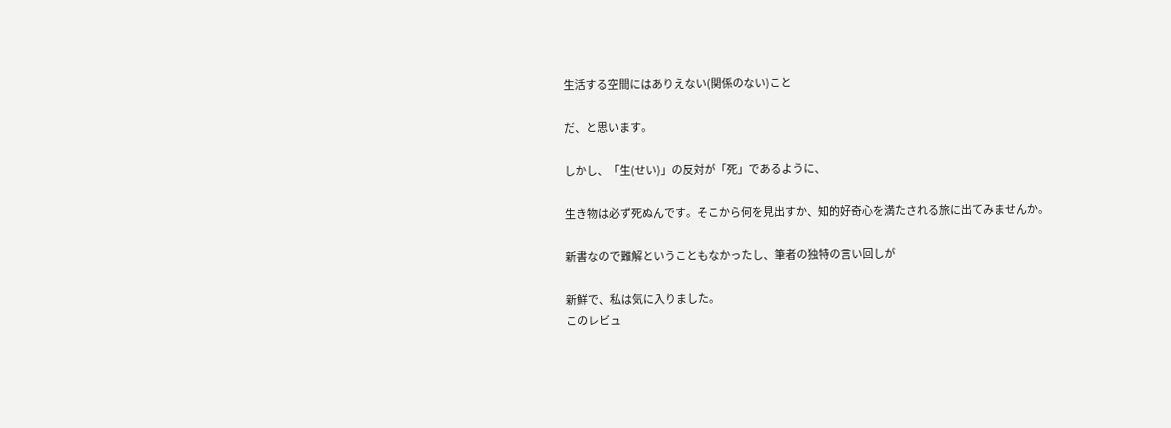生活する空間にはありえない(関係のない)こと

だ、と思います。

しかし、「生(せい)」の反対が「死」であるように、

生き物は必ず死ぬんです。そこから何を見出すか、知的好奇心を満たされる旅に出てみませんか。

新書なので難解ということもなかったし、筆者の独特の言い回しが

新鮮で、私は気に入りました。
このレビュ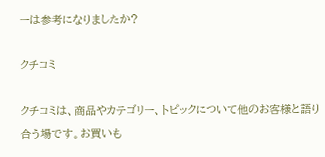ーは参考になりましたか?

クチコミ

クチコミは、商品やカテゴリー、トピックについて他のお客様と語り合う場です。お買いも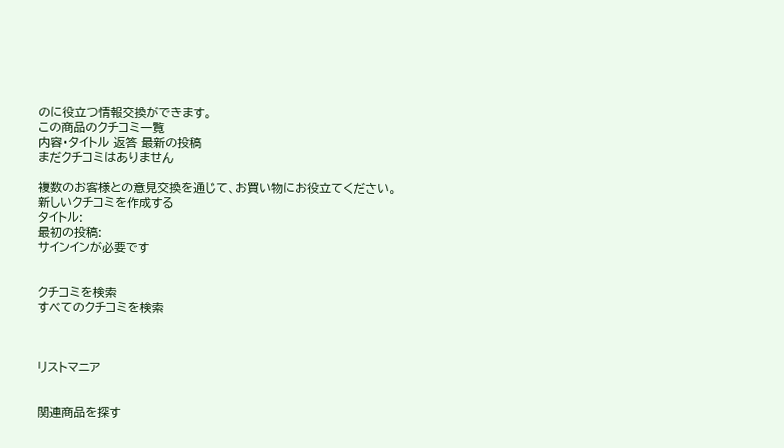のに役立つ情報交換ができます。
この商品のクチコミ一覧
内容・タイトル 返答 最新の投稿
まだクチコミはありません

複数のお客様との意見交換を通じて、お買い物にお役立てください。
新しいクチコミを作成する
タイトル:
最初の投稿:
サインインが必要です


クチコミを検索
すべてのクチコミを検索



リストマニア


関連商品を探す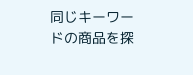同じキーワードの商品を探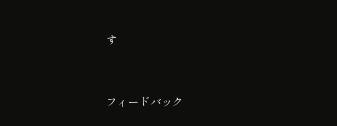す


フィードバック